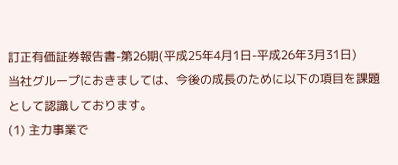訂正有価証券報告書-第26期(平成25年4月1日-平成26年3月31日)
当社グループにおきましては、今後の成長のために以下の項目を課題として認識しております。
(1) 主力事業で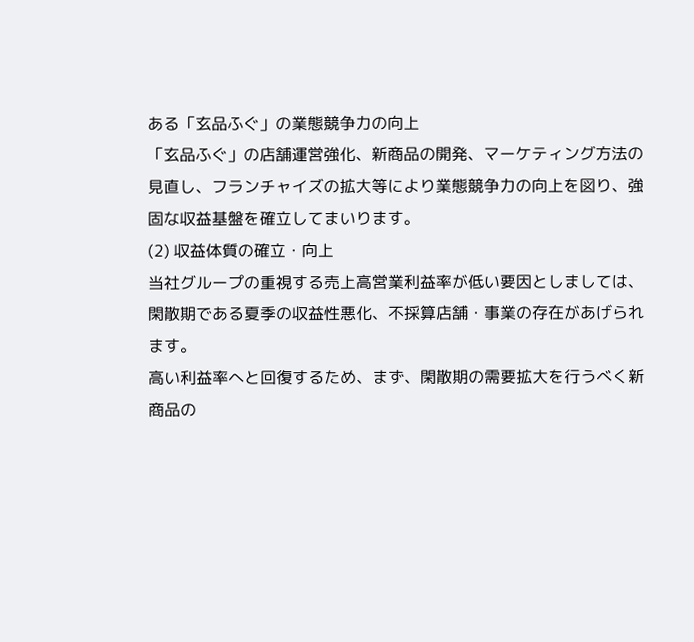ある「玄品ふぐ」の業態競争力の向上
「玄品ふぐ」の店舗運営強化、新商品の開発、マーケティング方法の見直し、フランチャイズの拡大等により業態競争力の向上を図り、強固な収益基盤を確立してまいります。
(2) 収益体質の確立・向上
当社グループの重視する売上高営業利益率が低い要因としましては、閑散期である夏季の収益性悪化、不採算店舗・事業の存在があげられます。
高い利益率へと回復するため、まず、閑散期の需要拡大を行うべく新商品の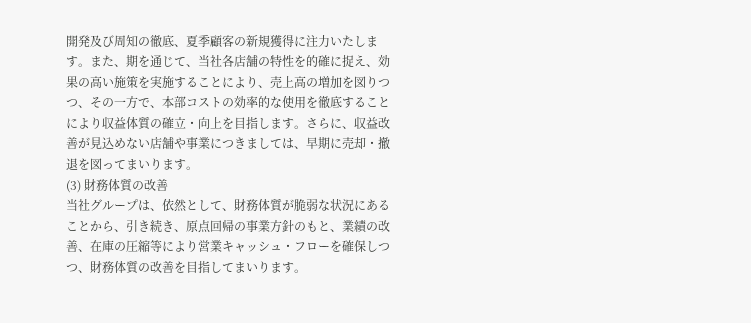開発及び周知の徹底、夏季顧客の新規獲得に注力いたします。また、期を通じて、当社各店舗の特性を的確に捉え、効果の高い施策を実施することにより、売上高の増加を図りつつ、その一方で、本部コストの効率的な使用を徹底することにより収益体質の確立・向上を目指します。さらに、収益改善が見込めない店舗や事業につきましては、早期に売却・撤退を図ってまいります。
(3) 財務体質の改善
当社グループは、依然として、財務体質が脆弱な状況にあることから、引き続き、原点回帰の事業方針のもと、業績の改善、在庫の圧縮等により営業キャッシュ・フローを確保しつつ、財務体質の改善を目指してまいります。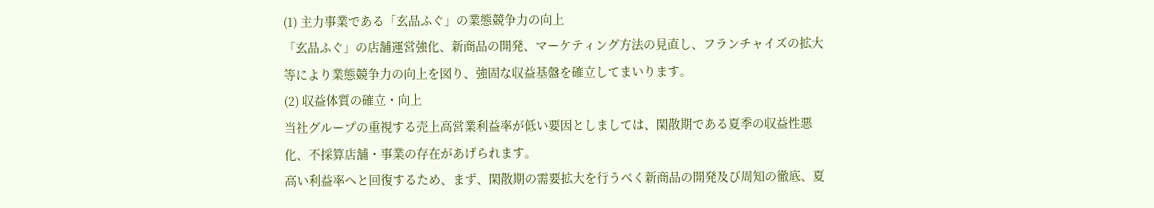(1) 主力事業である「玄品ふぐ」の業態競争力の向上
「玄品ふぐ」の店舗運営強化、新商品の開発、マーケティング方法の見直し、フランチャイズの拡大等により業態競争力の向上を図り、強固な収益基盤を確立してまいります。
(2) 収益体質の確立・向上
当社グループの重視する売上高営業利益率が低い要因としましては、閑散期である夏季の収益性悪化、不採算店舗・事業の存在があげられます。
高い利益率へと回復するため、まず、閑散期の需要拡大を行うべく新商品の開発及び周知の徹底、夏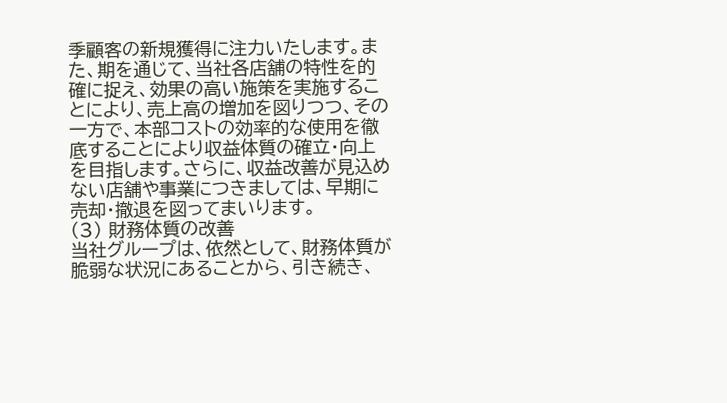季顧客の新規獲得に注力いたします。また、期を通じて、当社各店舗の特性を的確に捉え、効果の高い施策を実施することにより、売上高の増加を図りつつ、その一方で、本部コストの効率的な使用を徹底することにより収益体質の確立・向上を目指します。さらに、収益改善が見込めない店舗や事業につきましては、早期に売却・撤退を図ってまいります。
(3) 財務体質の改善
当社グループは、依然として、財務体質が脆弱な状況にあることから、引き続き、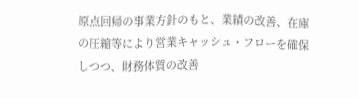原点回帰の事業方針のもと、業績の改善、在庫の圧縮等により営業キャッシュ・フローを確保しつつ、財務体質の改善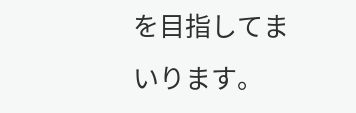を目指してまいります。